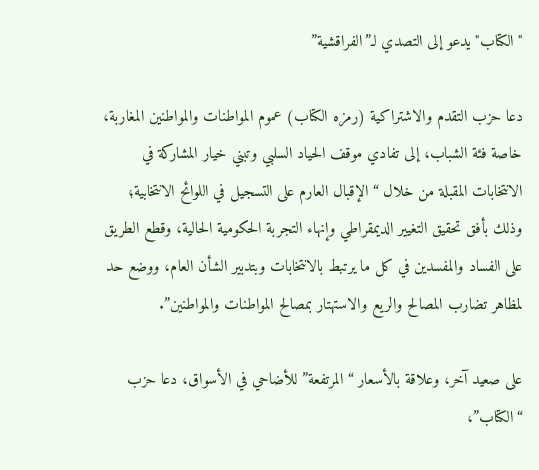"الكتاب" يدعو إلى التصدي لـ”الفراقشية”

دعا حزب التقدم والاشتراكية (رمزه الكتاب) عموم المواطنات والمواطنين المغاربة، خاصة فئة الشباب، إلى تفادي موقف الحياد السلبي وتبني خيار المشاركة في الانتخابات المقبلة من خلال “الإقبال العارم على التسجيل في اللوائح الانتخابية؛ وذلك بأفق تحقيق التغيير الديمقراطي وإنهاء التجربة الحكومية الحالية، وقطع الطريق على الفساد والمفسدين في كل ما يرتبط بالانتخابات وبتدبير الشأن العام، ووضع حد لمظاهر تضارب المصالح والريع والاستهتار بمصالح المواطنات والمواطنين”.

على صعيد آخر، وعلاقة بالأسعار “المرتفعة” للأضاحي في الأسواق، دعا حزب “الكتاب”،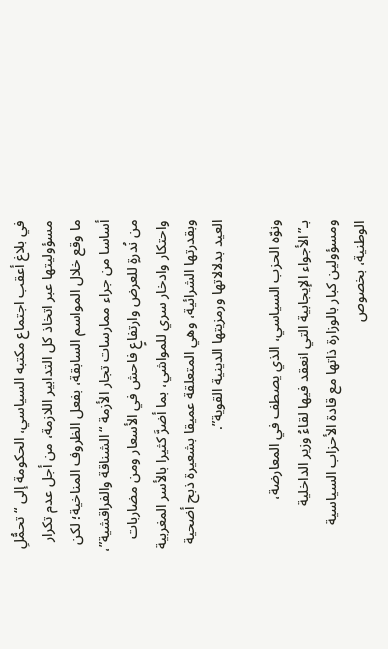في بلاغ أعقب اجتماع مكتبه السياسي، الحكومة إلى “تحمُّلِ مسؤوليتها عبر اتخاذ كل التدابير اللازمة، من أجل عدم تكرار ما وقع خلال المواسم السابقة، بفعل الظروف المناخية؛ لكن أساسا من جراء ممارسات تجار الأزمة “الشناقة والفراقشية”، من نُدرةٍ للعرض وارتفاعٍ فاحش في الأسعار ومن مضاربات واحتكار وادخار سري للمواشي، بما أضرَّ كثيرا بالأسر المغربية وبقدرتها الشرائية، وهي المتعلقة عميقا بشعيرة ذبح أضحية العيد بدلالاتها ورمزيتها الدينية القوية”.

ونوّه الحزب السياسي، الذي يصطف في المعارضة، بـ”الأجواء الإيجابية التي انعقد فيها لقاءُ وزير الداخلية ومسؤولين كبار بالوزارة ذاتها مع قادة الأحزاب السياسية الوطنية، بخصوص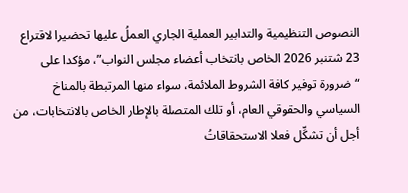النصوص التنظيمية والتدابير العملية الجاري العملُ عليها تحضيرا لاقتراع 23 شتنبر 2026 الخاص بانتخاب أعضاء مجلس النواب”، مؤكدا على “ضرورة توفير كافة الشروط الملائمة، سواء منها المرتبطة بالمناخ السياسي والحقوقي العام، أو تلك المتصلة بالإطار الخاص بالانتخابات، من أجل أن تشكِّل فعلا الاستحقاقاتُ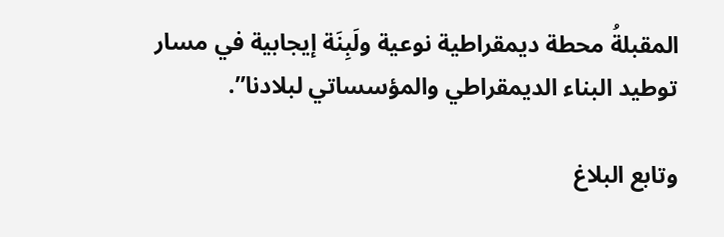المقبلةُ محطة ديمقراطية نوعية ولَبِنَة إيجابية في مسار توطيد البناء الديمقراطي والمؤسساتي لبلادنا”.

وتابع البلاغ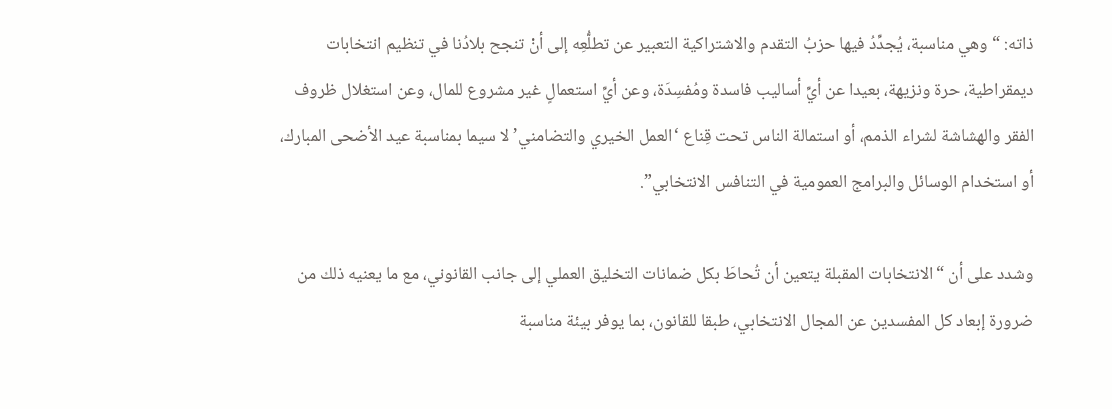ذاته: “وهي مناسبة، يُجدِّدُ فيها حزبُ التقدم والاشتراكية التعبير عن تطلُّعِه إلى أنْ تنجح بلادُنا في تنظيم انتخابات ديمقراطية، حرة ونزيهة، بعيدا عن أيِّ أساليب فاسدة ومُفسِدَة، وعن أيِّ استعمالٍ غير مشروع للمال، وعن استغلال ظروف الفقر والهشاشة لشراء الذمم، أو استمالة الناس تحت قِناع ‘العمل الخيري والتضامني’ لا سيما بمناسبة عيد الأضحى المبارك، أو استخدام الوسائل والبرامج العمومية في التنافس الانتخابي”.

وشدد على أن “الانتخابات المقبلة يتعين أن تُحاطَ بكل ضمانات التخليق العملي إلى جانب القانوني، مع ما يعنيه ذلك من ضرورة إبعاد كل المفسدين عن المجال الانتخابي، طبقا للقانون، بما يوفر بيئة مناسبة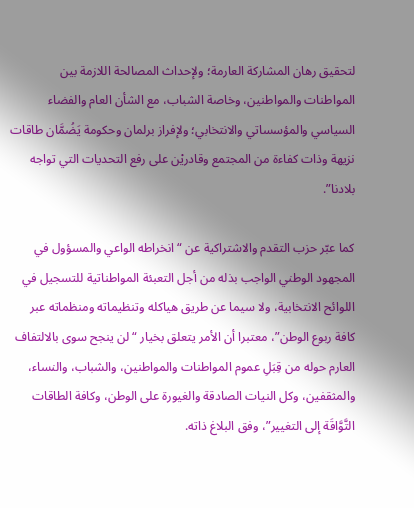لتحقيق رهان المشاركة العارمة؛ ولإحداث المصالحة اللازمة بين المواطنات والمواطنين، وخاصة الشباب، مع الشأن العام والفضاء السياسي والمؤسساتي والانتخابي؛ ولإفراز برلمان وحكومة يَضُمَّان طاقات نزيهة وذات كفاءة من المجتمع وقادريْن على رفع التحديات التي تواجه بلادنا”.

كما عبّر حزب التقدم والاشتراكية عن “انخراطه الواعي والمسؤول في المجهود الوطني الواجب بذله من أجل التعبئة المواطناتية للتسجيل في اللوائح الانتخابية، ولا سيما عن طريق هياكله وتنظيماته ومنظماته عبر كافة ربوع الوطن”، معتبرا أن الأمر يتعلق بخيار “لن ينجح سوى بالالتفاف العارم حوله من قِبَلِ عموم المواطنات والمواطنين، والشباب، والنساء، والمثقفين، وكل النيات الصادقة والغيورة على الوطن، وكافة الطاقات التَّوَّاقَة إلى التغيير”، وفق البلاغ ذاته.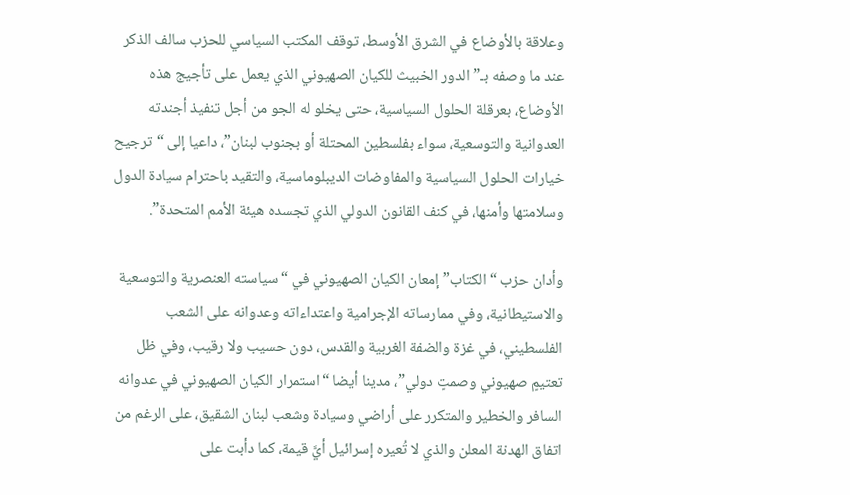وعلاقة بالأوضاع في الشرق الأوسط، توقف المكتب السياسي للحزب سالف الذكر عند ما وصفه بـ”الدور الخبيث للكيان الصهيوني الذي يعمل على تأجيج هذه الأوضاع، بعرقلة الحلول السياسية، حتى يخلو له الجو من أجل تنفيذ أجندته العدوانية والتوسعية، سواء بفلسطين المحتلة أو بجنوب لبنان”، داعيا إلى “ترجيح خيارات الحلول السياسية والمفاوضات الديبلوماسية، والتقيد باحترام سيادة الدول وسلامتها وأمنها، في كنف القانون الدولي الذي تجسده هيئة الأمم المتحدة”.

وأدان حزب “الكتاب” إمعان الكيان الصهيوني في “سياسته العنصرية والتوسعية والاستيطانية، وفي ممارساته الإجرامية واعتداءاته وعدوانه على الشعب الفلسطيني، في غزة والضفة الغربية والقدس، دون حسيب ولا رقيب، وفي ظل تعتيمٍ صهيوني وصمتٍ دولي”، مدينا أيضا “استمرار الكيان الصهيوني في عدوانه السافر والخطير والمتكرر على أراضي وسيادة وشعب لبنان الشقيق، على الرغم من اتفاق الهدنة المعلن والذي لا تُعيره إسرائيل أيَّ قيمة، كما دأبت على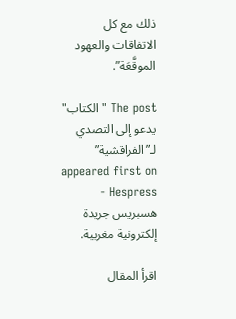ذلك مع كل الاتفاقات والعهود الموقَّعَة”.

The post "الكتاب" يدعو إلى التصدي لـ”الفراقشية” appeared first on Hespress - هسبريس جريدة إلكترونية مغربية.

اقرأ المقال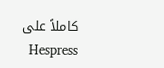كاملاً على Hespress